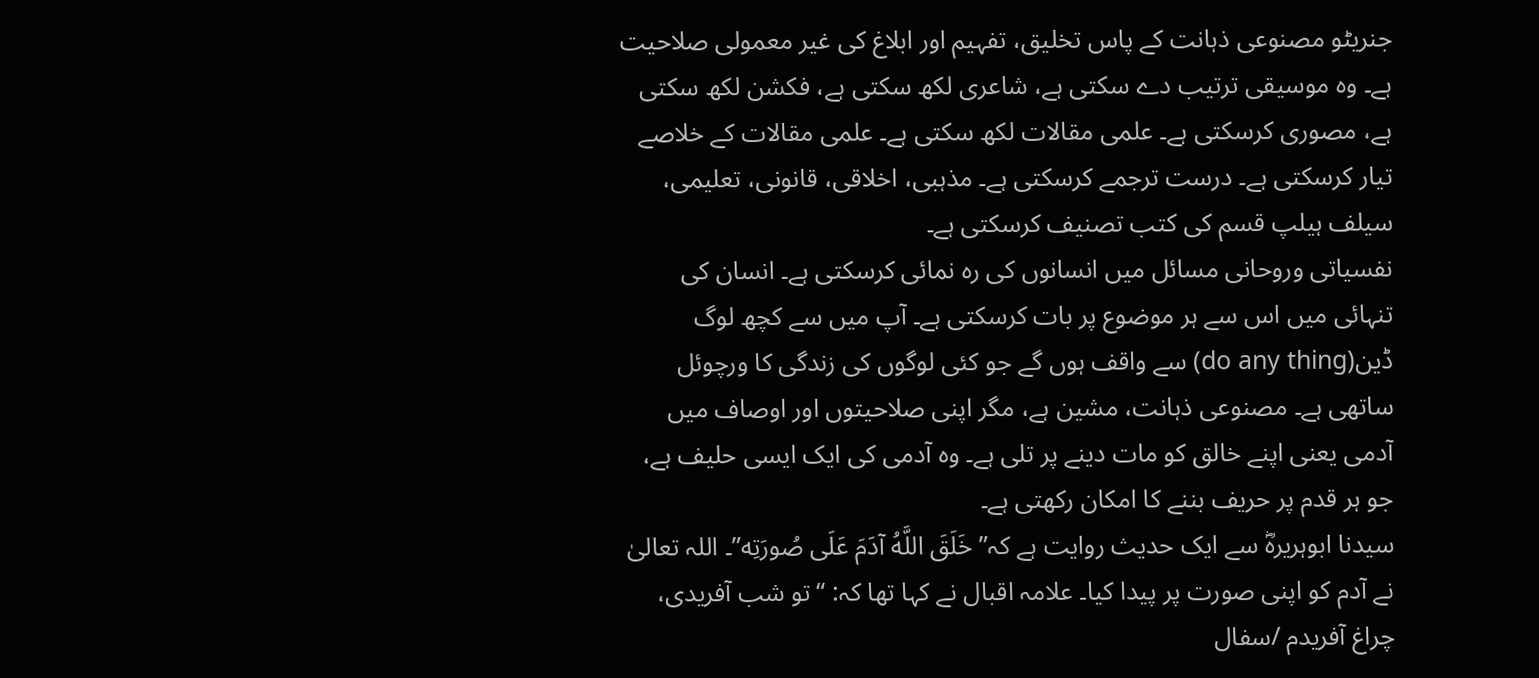جنریٹو مصنوعی ذہانت کے پاس تخلیق، تفہیم اور ابلاغ کی غیر معمولی صلاحیت ہے۔ وہ موسیقی ترتیب دے سکتی ہے، شاعری لکھ سکتی ہے، فکشن لکھ سکتی ہے، مصوری کرسکتی ہے۔ علمی مقالات لکھ سکتی ہے۔ علمی مقالات کے خلاصے تیار کرسکتی ہے۔ درست ترجمے کرسکتی ہے۔ مذہبی، اخلاقی، قانونی، تعلیمی، سیلف ہیلپ قسم کی کتب تصنیف کرسکتی ہے۔
نفسیاتی وروحانی مسائل میں انسانوں کی رہ نمائی کرسکتی ہے۔ انسان کی تنہائی میں اس سے ہر موضوع پر بات کرسکتی ہے۔ آپ میں سے کچھ لوگ ڈین(do any thing) سے واقف ہوں گے جو کئی لوگوں کی زندگی کا ورچوئل ساتھی ہے۔ مصنوعی ذہانت، مشین ہے، مگر اپنی صلاحیتوں اور اوصاف میں آدمی یعنی اپنے خالق کو مات دینے پر تلی ہے۔ وہ آدمی کی ایک ایسی حلیف ہے، جو ہر قدم پر حریف بننے کا امکان رکھتی ہے۔
سیدنا ابوہریرہؓ سے ایک حدیث روایت ہے کہ” خَلَقَ اللَّهُ آدَمَ عَلَى صُورَتِه”۔ اللہ تعالیٰ نے آدم کو اپنی صورت پر پیدا کیا۔ علامہ اقبال نے کہا تھا کہ: “تو شب آفریدی، چراغ آفریدم /سفال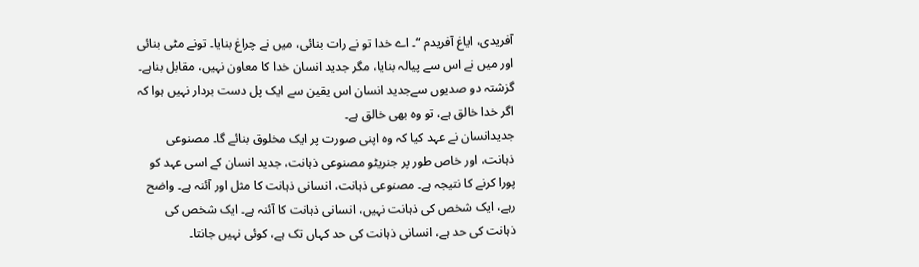آفریدی، ایاغ آفریدم “۔ اے خدا تو نے رات بنائی، میں نے چراغ بنایا۔ تونے مٹی بنائی اور میں نے اس سے پیالہ بنایا، مگر جدید انسان خدا کا معاون نہیں، مقابل بناہے۔ گزشتہ دو صدیوں سےجدید انسان اس یقین سے ایک پل دست بردار نہیں ہوا کہ اگر خدا خالق ہے، تو وہ بھی خالق ہے۔
جدیدانسان نے عہد کیا کہ وہ اپنی صورت پر ایک مخلوق بنائے گا۔ مصنوعی ذہانت، اور خاص طور پر جنریٹو مصنوعی ذہانت، جدید انسان کے اسی عہد کو پورا کرنے کا نتیجہ ہے۔ مصنوعی ذہانت، انسانی ذہانت کا مثل اور آئنہ ہے۔ واضح رہے، ایک شخص کی ذہانت نہیں، انسانی ذہانت کا آئنہ ہے۔ ایک شخص کی ذہانت کی حد ہے، انسانی ذہانت کی حد کہاں تک ہے، کوئی نہیں جانتا۔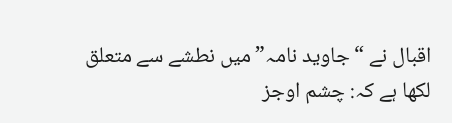اقبال نے “جاوید نامہ” میں نطشے سے متعلق لکھا ہے کہ: چشم اوجز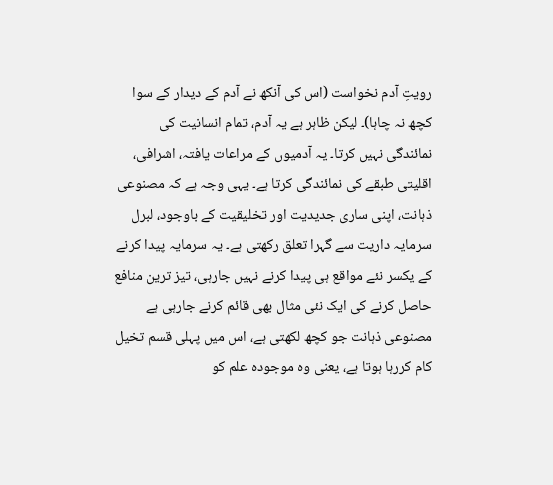رویتِ آدم نخواست (اس کی آنکھ نے آدم کے دیدار کے سوا کچھ نہ چاہا)۔ لیکن ظاہر ہے یہ آدم، تمام انسانیت کی نمائندگی نہیں کرتا۔ یہ آدمیوں کے مراعات یافتہ، اشرافی، اقلیتی طبقے کی نمائندگی کرتا ہے۔ یہی وجہ ہے کہ مصنوعی ذہانت، اپنی ساری جدیدیت اور تخلیقیت کے باوجود، لبرل سرمایہ داریت سے گہرا تعلق رکھتی ہے۔ یہ سرمایہ پیدا کرنے کے یکسر نئے مواقع ہی پیدا کرنے نہیں جارہی، تیز ترین منافع حاصل کرنے کی ایک نئی مثال بھی قائم کرنے جارہی ہے
مصنوعی ذہانت جو کچھ لکھتی ہے، اس میں پہلی قسم تخیل کام کررہا ہوتا ہے، یعنی وہ موجودہ علم کو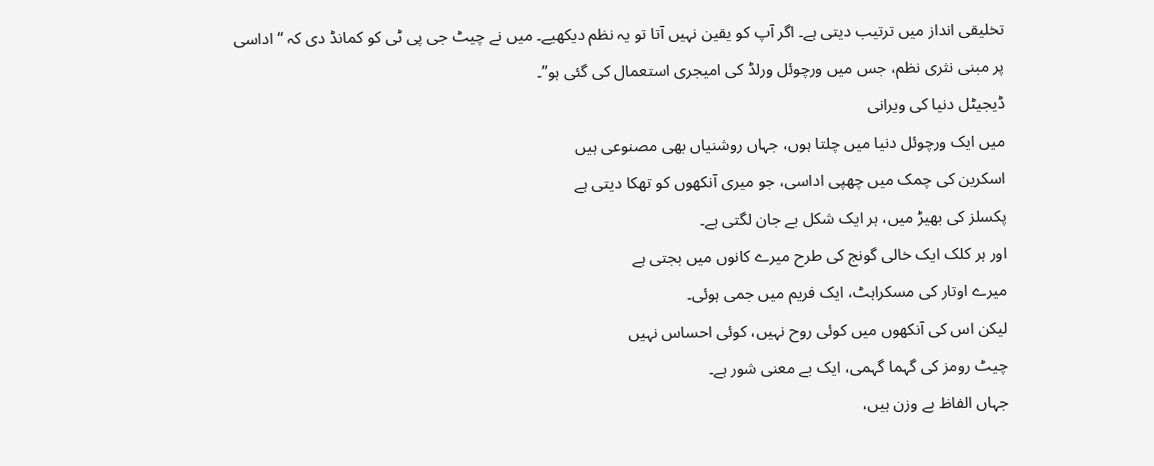تخلیقی انداز میں ترتیب دیتی ہے۔ اگر آپ کو یقین نہیں آتا تو یہ نظم دیکھیے۔ میں نے چیٹ جی پی ٹی کو کمانڈ دی کہ “اداسی پر مبنی نثری نظم، جس میں ورچوئل ورلڈ کی امیجری استعمال کی گئی ہو”۔
ڈیجیٹل دنیا کی ویرانی
میں ایک ورچوئل دنیا میں چلتا ہوں، جہاں روشنیاں بھی مصنوعی ہیں
اسکرین کی چمک میں چھپی اداسی، جو میری آنکھوں کو تھکا دیتی ہے
پکسلز کی بھیڑ میں، ہر ایک شکل بے جان لگتی ہے۔
اور ہر کلک ایک خالی گونج کی طرح میرے کانوں میں بجتی ہے
میرے اوتار کی مسکراہٹ، ایک فریم میں جمی ہوئی۔
لیکن اس کی آنکھوں میں کوئی روح نہیں، کوئی احساس نہیں
چیٹ رومز کی گہما گہمی، ایک بے معنی شور ہے۔
جہاں الفاظ بے وزن ہیں،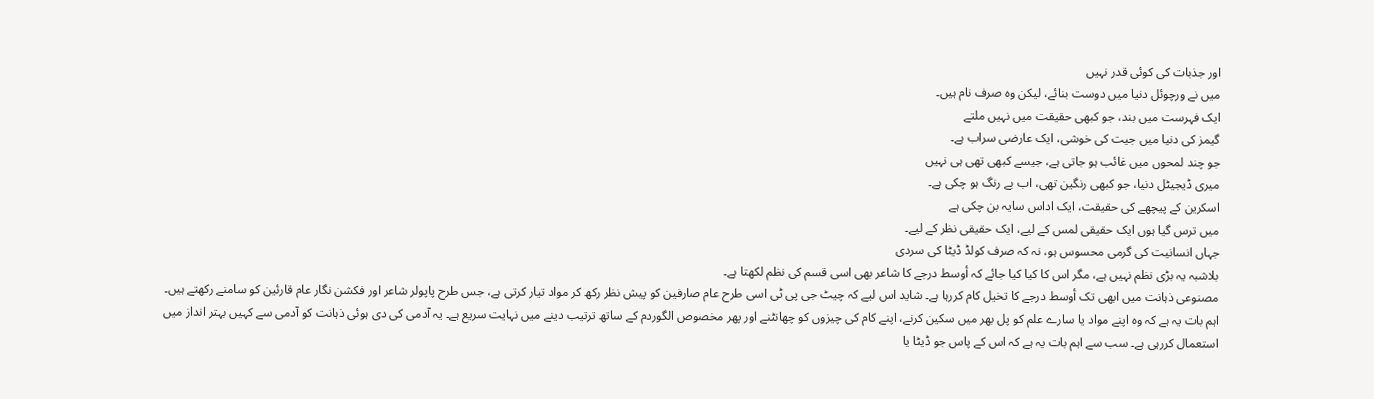اور جذبات کی کوئی قدر نہیں
میں نے ورچوئل دنیا میں دوست بنائے، لیکن وہ صرف نام ہیں۔
ایک فہرست میں بند، جو کبھی حقیقت میں نہیں ملتے
گیمز کی دنیا میں جیت کی خوشی، ایک عارضی سراب ہے۔
جو چند لمحوں میں غائب ہو جاتی ہے، جیسے کبھی تھی ہی نہیں
میری ڈیجیٹل دنیا، جو کبھی رنگین تھی، اب بے رنگ ہو چکی ہے۔
اسکرین کے پیچھے کی حقیقت، ایک اداس سایہ بن چکی ہے
میں ترس گیا ہوں ایک حقیقی لمس کے لیے، ایک حقیقی نظر کے لیے۔
جہاں انسانیت کی گرمی محسوس ہو، نہ کہ صرف کولڈ ڈیٹا کی سردی
بلاشبہ یہ بڑی نظم نہیں ہے، مگر اس کا کیا کیا جائے کہ أوسط درجے کا شاعر بھی اسی قسم کی نظم لکھتا ہے۔
مصنوعی ذہانت میں ابھی تک أوسط درجے کا تخیل کام کررہا ہے۔ شاید اس لیے کہ چیٹ جی پی ٹی اسی طرح عام صارفین کو پیش نظر رکھ کر مواد تیار کرتی ہے، جس طرح پاپولر شاعر اور فکشن نگار عام قارئین کو سامنے رکھتے ہیں۔
اہم بات یہ ہے کہ وہ اپنے مواد یا سارے علم کو پل بھر میں سکین کرنے، اپنے کام کی چیزوں کو چھانٹنے اور پھر مخصوص الگوردم کے ساتھ ترتیب دینے میں نہایت سریع ہے۔ یہ آدمی کی دی ہوئی ذہانت کو آدمی سے کہیں بہتر انداز میں استعمال کررہی ہے۔ سب سے اہم بات یہ ہے کہ اس کے پاس جو ڈیٹا یا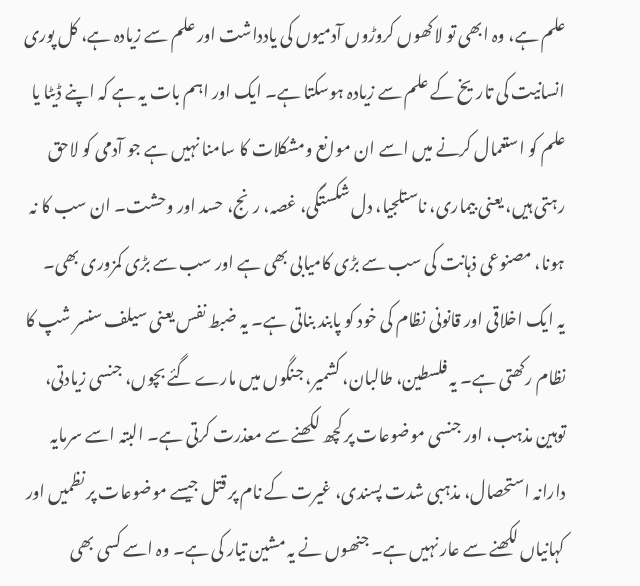علم ہے، وہ ابھی تو لاکھوں کروڑوں آدمیوں کی یادداشت اور علم سے زیادہ ہے، کل پوری انسانیت کی تاریخ کے علم سے زیادہ ہوسکتا ہے۔ ایک اور اہم بات یہ ہے کہ اپنے ڈیٹا یا علم کو استعمال کرنے میں اسے ان موانع ومشکلات کا سامنا نہیں ہے جو آدمی کو لاحق رہتی ہیں، یعنی بیماری، ناستلجیا، دل شکستگی، غصہ، رنج، حسد اور وحشت۔ ان سب کا نہ ہونا، مصنوعی ذہانت کی سب سے بڑی کامیابی بھی ہے اور سب سے بڑی کمزوری بھی۔
یہ ایک اخلاقی اور قانونی نظام کی خود کو پابند بناتی ہے۔ یہ ضبط نفس یعنی سیلف سنسر شپ کا نظام رکھتی ہے۔ یہ فلسطین، طالبان، کشمیر، جنگوں میں مارے گئے بچوں، جنسی زیادتی، توہین مذہب، اور جنسی موضوعات پر کچھ لکھنے سے معذرت کرتی ہے۔ البتہ اسے سرمایہ دارانہ استحصال، مذہبی شدت پسندی، غیرت کے نام پر قتل جیسے موضوعات پر نظمیں اور کہانیاں لکھنے سے عار نہیں ہے۔ جنھوں نے یہ مشین تیار کی ہے۔ وہ اسے کسی بھی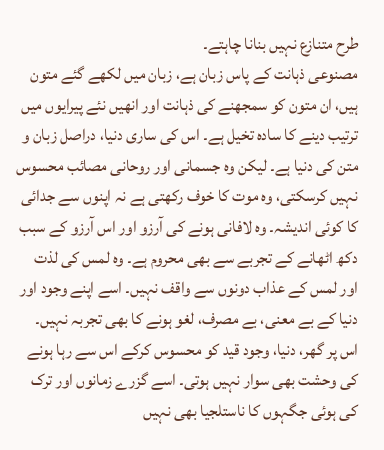طرح متنازع نہیں بنانا چاہتے۔
مصنوعی ذہانت کے پاس زبان ہے، زبان میں لکھے گئے متون ہیں، ان متون کو سمجھنے کی ذہانت اور انھیں نئے پیرایوں میں ترتیب دینے کا سادہ تخیل ہے۔ اس کی ساری دنیا، دراصل زبان و متن کی دنیا ہے۔ لیکن وہ جسمانی اور روحانی مصائب محسوس نہیں کرسکتی، وہ موت کا خوف رکھتی ہے نہ اپنوں سے جدائی کا کوئی اندیشہ۔ وہ لافانی ہونے کی آرزو اور اس آرزو کے سبب دکھ اٹھانے کے تجربے سے بھی محروم ہے۔ وہ لمس کی لذت اور لمس کے عذاب دونوں سے واقف نہیں۔ اسے اپنے وجود اور دنیا کے بے معنی، بے مصرف، لغو ہونے کا بھی تجربہ نہیں۔
اس پر گھر، دنیا، وجود قید کو محسوس کرکے اس سے رہا ہونے کی وحشت بھی سوار نہیں ہوتی۔ اسے گزرے زمانوں اور ترک کی ہوئی جگہوں کا ناستلجیا بھی نہیں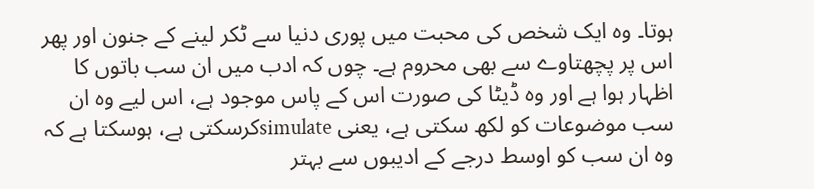ہوتا۔ وہ ایک شخص کی محبت میں پوری دنیا سے ٹکر لینے کے جنون اور پھر اس پر پچھتاوے سے بھی محروم ہے۔ چوں کہ ادب میں ان سب باتوں کا اظہار ہوا ہے اور وہ ڈیٹا کی صورت اس کے پاس موجود ہے، اس لیے وہ ان سب موضوعات کو لکھ سکتی ہے، یعنی simulateکرسکتی ہے، ہوسکتا ہے کہ وہ ان سب کو اوسط درجے کے ادیبوں سے بہتر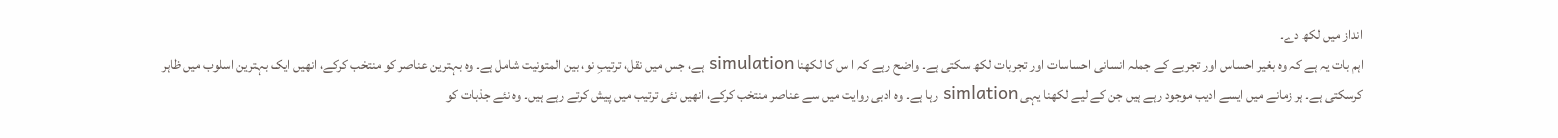انداز میں لکھ دے۔
اہم بات یہ ہے کہ وہ بغیر احساس اور تجربے کے جملہ انسانی احساسات اور تجربات لکھ سکتی ہے۔ واضح رہے کہ ا س کا لکھنا simulation ہے، جس میں نقل، ترتیبِ نو، بین المتونیت شامل ہے۔ وہ بہترین عناصر کو منتخب کرکے، انھیں ایک بہترین اسلوب میں ظاہر کرسکتی ہے۔ ہر زمانے میں ایسے ادیب موجود رہے ہیں جن کے لیے لکھنا یہی simlation رہا ہے۔ وہ ادبی روایت میں سے عناصر منتخب کرکے، انھیں نئی ترتیب میں پیش کرتے رہے ہیں۔ وہ نئے جذبات کو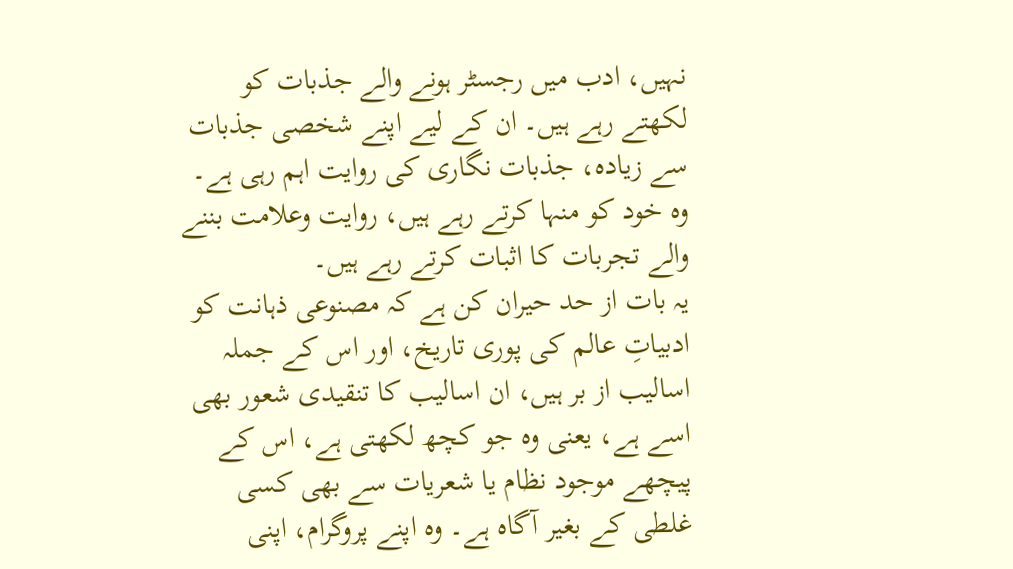نہیں، ادب میں رجسٹر ہونے والے جذبات کو لکھتے رہے ہیں۔ ان کے لیے اپنے شخصی جذبات سے زیادہ، جذبات نگاری کی روایت اہم رہی ہے۔ وہ خود کو منہا کرتے رہے ہیں، روایت وعلامت بننے والے تجربات کا اثبات کرتے رہے ہیں۔
یہ بات از حد حیران کن ہے کہ مصنوعی ذہانت کو ادبیاتِ عالم کی پوری تاریخ، اور اس کے جملہ اسالیب از بر ہیں، ان اسالیب کا تنقیدی شعور بھی اسے ہے، یعنی وہ جو کچھ لکھتی ہے، اس کے پیچھے موجود نظام یا شعریات سے بھی کسی غلطی کے بغیر آگاہ ہے۔ وہ اپنے پروگرام، اپنی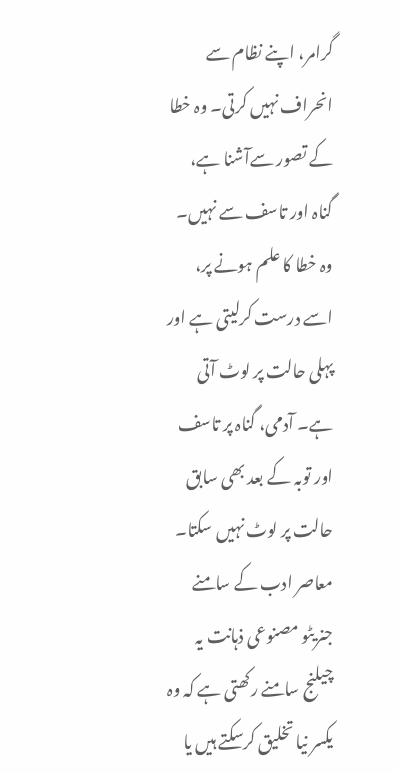گرامر، اپنے نظام سے انحراف نہیں کرتی۔ وہ خطا کے تصور سےآشنا ہے، گناہ اور تاسف سے نہیں۔ وہ خطا کا علم ہونے پر، اسے درست کرلیتی ہے اور پہلی حالت پر لوٹ آتی ہے۔ آدمی، گناہ پر تاسف اور توبہ کے بعد بھی سابق حالت پر لوٹ نہیں سکتا۔
معاصر ادب کے سامنے جنریٹو مصنوعی ذہانت یہ چیلنج سامنے رکھتی ہے کہ وہ یکسر نیا تخلیق کرسکتے ہیں یا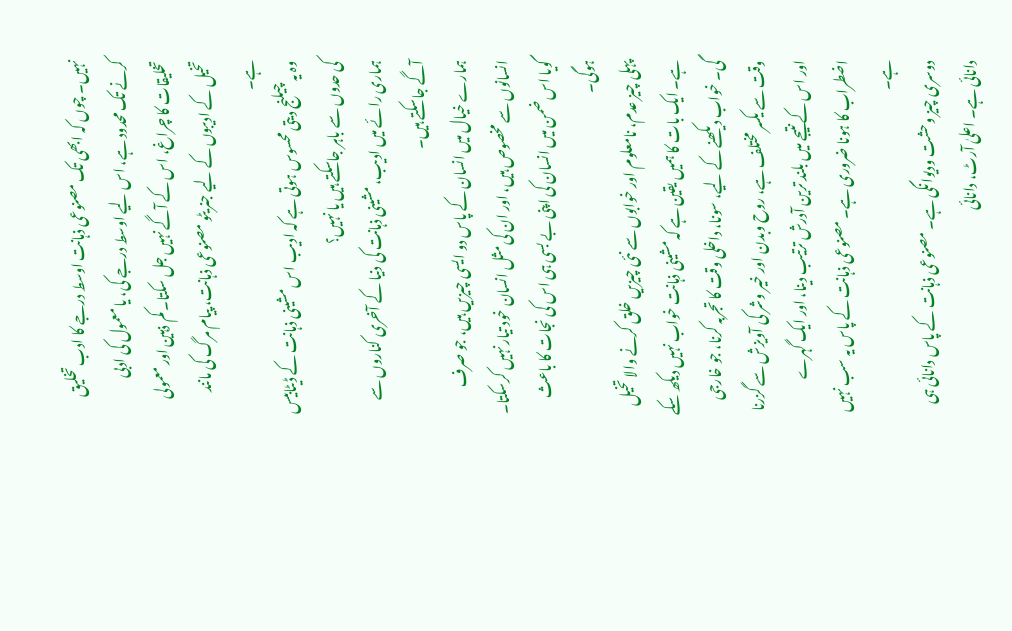نہیں۔ چوں کہ ابھی تک مصنوعی ذہانت اوسط درجے کا ادب تخلیق کرنے تک محدود ہے، اس لیے اوسط درجے کی، یا معمول کی ادبی تخلیقات کا چراغ، اس کے آگے نہیں جل سکتا۔ کم ذہین اور معمولی تخیل کے ادیبوں کے لیے جنریٹو مصنوعی ذہانت، پیام مرگ کی مانند ہے۔
وہ یہ چیلنج دیتی محسوس ہوتی ہے کہ ادیب اس مشینی ذہانت کے ڈیٹابیس کی حدوں سے باہر جاسکتے ہیں یا نہیں؟
ہماری رائے میں ادیب، مشینی ذہانت کی دنیا کے آخری کناروں سے آگے جاسکتے ہیں۔
ہمارے خیال میں انسان کے پاس دو ایسی چیزیں ہیں، جو صرف انسانوں سے مخصوص ہیں، اور ان کی مثل انسان خود تیار نہیں کرسکتا۔ گویا اس ضمن میں انسان کی اپنی بے بسی ہی اس کی نجات کا باعث ہوگی۔
پہلی چیز عدم، نامعلوم اور خوابوں سے نئی چیزیں خلق کرنے والا تخیل ہے۔ ایک بات کا ہمیں یقین ہے کہ مشینی ذہانت خواب نہیں دیکھ سکے گی۔ خواب دیکھنے کے لیے، سونا، داخلی وقت کا تجربہ کرنا، جو خارجی وقت سے یکسر مختلف ہے، روح وبدن اور خیر وشر کی آویزش سے گزرنا اور اس کے نتیجے میں بلند ترین آدرش ترتیب دینا، اور ایک گہرے اضطراب کا ہونا ضروری ہے۔ مصنوعی ذہانت کے پاس یہ سب نہیں ہے۔
دوسری چیز وحشت ودیوانگی ہے۔ مصنوعی ذہانت کے پاس دانائی ہی دانائی ہے۔ اعلیٰ آرٹ، دانائی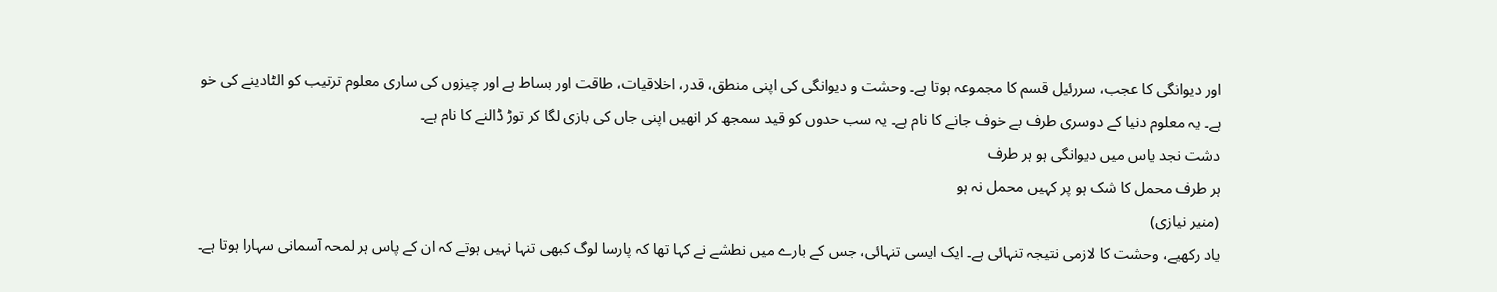اور دیوانگی کا عجب، سررئیل قسم کا مجموعہ ہوتا ہے۔ وحشت و دیوانگی کی اپنی منطق، قدر، اخلاقیات، طاقت اور بساط ہے اور چیزوں کی ساری معلوم ترتیب کو الٹادینے کی خو ہے۔ یہ معلوم دنیا کے دوسری طرف بے خوف جانے کا نام ہے۔ یہ سب حدوں کو قید سمجھ کر انھیں اپنی جاں کی بازی لگا کر توڑ ڈالنے کا نام ہے۔
دشت نجد یاس میں دیوانگی ہو ہر طرف
ہر طرف محمل کا شک ہو پر کہیں محمل نہ ہو
(منیر نیازی)
یاد رکھیے، وحشت کا لازمی نتیجہ تنہائی ہے۔ ایک ایسی تنہائی، جس کے بارے میں نطشے نے کہا تھا کہ پارسا لوگ کبھی تنہا نہیں ہوتے کہ ان کے پاس ہر لمحہ آسمانی سہارا ہوتا ہے۔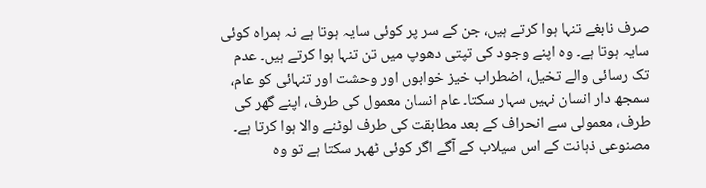صرف نابغے تنہا ہوا کرتے ہیں، جن کے سر پر کوئی سایہ ہوتا ہے نہ ہمراہ کوئی سایہ ہوتا ہے۔ وہ اپنے وجود کی تپتی دھوپ میں تن تنہا ہوا کرتے ہیں۔ عدم تک رسائی والے تخیل، اضطراب خیز خوابوں اور وحشت اور تنہائی کو عام، سمجھ دار انسان نہیں سہار سکتا۔ عام انسان معمول کی طرف، اپنے گھر کی طرف، معمولی سے انحراف کے بعد مطابقت کی طرف لوٹنے والا ہوا کرتا ہے۔ مصنوعی ذہانت کے اس سیلاب کے آگے اگر کوئی ٹھہر سکتا ہے تو وہ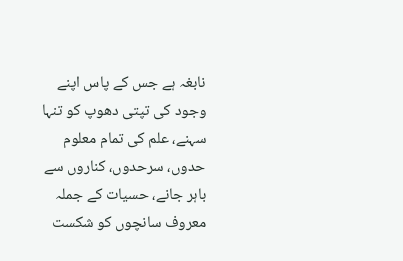نابغہ ہے جس کے پاس اپنے وجود کی تپتی دھوپ کو تنہا سہنے، علم کی تمام معلوم حدوں، سرحدوں، کناروں سے باہر جانے، حسیات کے جملہ معروف سانچوں کو شکست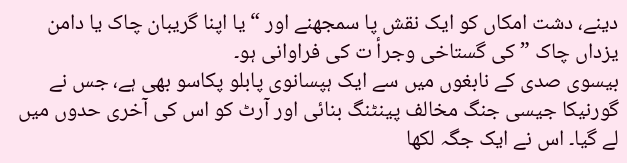دینے، دشت امکاں کو ایک نقش پا سمجھنے اور “یا اپنا گریبان چاک یا دامن یزداں چاک ” کی گستاخی وجرأ ت کی فراوانی ہو۔
بیسوی صدی کے نابغوں میں سے ایک ہپسانوی پابلو پکاسو بھی ہے، جس نے گورنیکا جیسی جنگ مخالف پینٹنگ بنائی اور آرٹ کو اس کی آخری حدوں میں لے گیا۔ اس نے ایک جگہ لکھا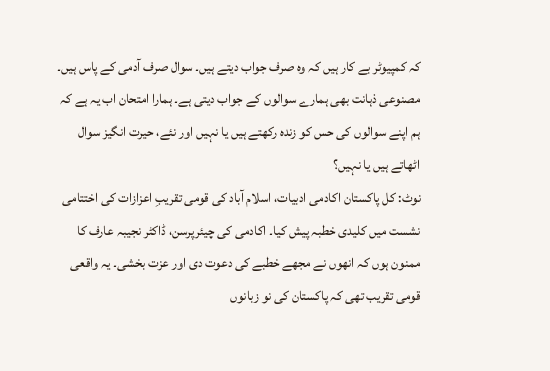کہ کمپیوٹر بے کار ہیں کہ وہ صرف جواب دیتے ہیں۔ سوال صرف آدمی کے پاس ہیں۔ مصنوعی ذہانت بھی ہمارے سوالوں کے جواب دیتی ہے۔ ہمارا امتحان اب یہ ہے کہ ہم اپنے سوالوں کی حس کو زندہ رکھتے ہیں یا نہیں اور نئے، حیرت انگیز سوال اٹھاتے ہیں یا نہیں؟
نوٹ: کل پاکستان اکادمی ادبیات، اسلام آباد کی قومی تقریبِ اعزازات کی اختتامی نشست میں کلیدی خطبہ پیش کیا۔ اکادمی کی چیئرپرسن، ڈاکٹر نجیبہ عارف کا ممنون ہوں کہ انھوں نے مجھے خطبے کی دعوت دی اور عزت بخشی۔ یہ واقعی قومی تقریب تھی کہ پاکستان کی نو زبانوں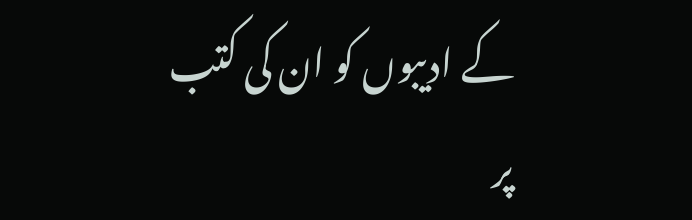کے ادیبوں کو ان کی کتب پر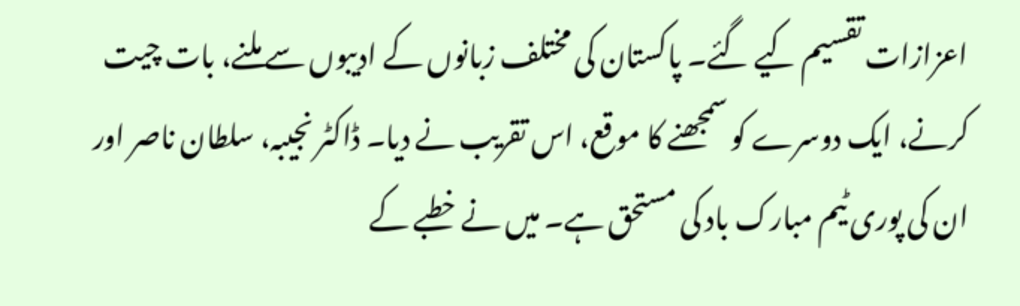اعزازات تقسیم کیے گئے۔ پاکستان کی مختلف زبانوں کے ادیبوں سے ملنے، بات چیت کرنے، ایک دوسرے کو سمجھنے کا موقع، اس تقریب نے دیا۔ ڈاکٹر نجیبہ، سلطان ناصر اور ان کی پوری ٹیم مبارک باد کی مستحق ہے۔ میں نے خطبے کے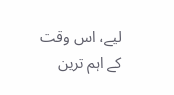لیے، اس وقت کے اہم ترین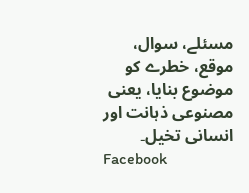مسئلے، سوال، موقع، خطرے کو موضوع بنایا، یعنی مصنوعی ذہانت اور انسانی تخیل۔
Facebook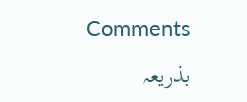Comments
بذریعہ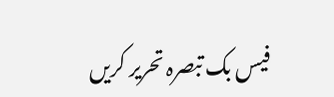فیس بک تبصرہ تحریر کریں